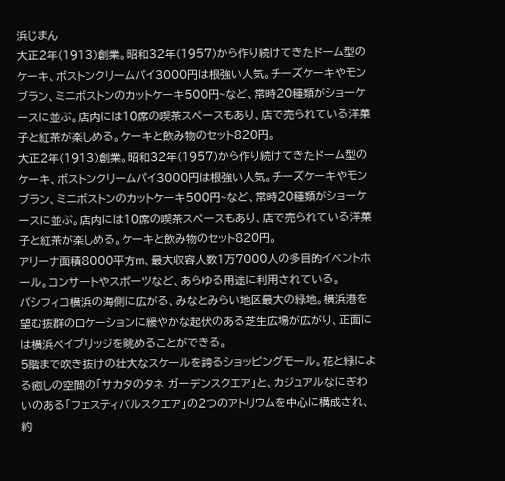浜じまん
大正2年(1913)創業。昭和32年(1957)から作り続けてきたドーム型のケーキ、ボストンクリームパイ3000円は根強い人気。チーズケーキやモンブラン、ミニボストンのカットケーキ500円~など、常時20種類がショーケースに並ぶ。店内には10席の喫茶スペースもあり、店で売られている洋菓子と紅茶が楽しめる。ケーキと飲み物のセット820円。
大正2年(1913)創業。昭和32年(1957)から作り続けてきたドーム型のケーキ、ボストンクリームパイ3000円は根強い人気。チーズケーキやモンブラン、ミニボストンのカットケーキ500円~など、常時20種類がショーケースに並ぶ。店内には10席の喫茶スペースもあり、店で売られている洋菓子と紅茶が楽しめる。ケーキと飲み物のセット820円。
アリーナ面積8000平方m、最大収容人数1万7000人の多目的イベントホール。コンサートやスポーツなど、あらゆる用途に利用されている。
パシフィコ横浜の海側に広がる、みなとみらい地区最大の緑地。横浜港を望む抜群のロケーションに緩やかな起伏のある芝生広場が広がり、正面には横浜ベイブリッジを眺めることができる。
5階まで吹き抜けの壮大なスケールを誇るショッピングモール。花と緑による癒しの空間の「サカタのタネ ガーデンスクエア」と、カジュアルなにぎわいのある「フェスティバルスクエア」の2つのアトリウムを中心に構成され、約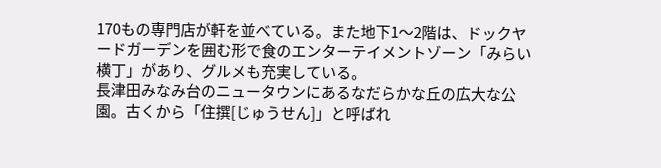170もの専門店が軒を並べている。また地下1〜2階は、ドックヤードガーデンを囲む形で食のエンターテイメントゾーン「みらい横丁」があり、グルメも充実している。
長津田みなみ台のニュータウンにあるなだらかな丘の広大な公園。古くから「住撰[じゅうせん]」と呼ばれ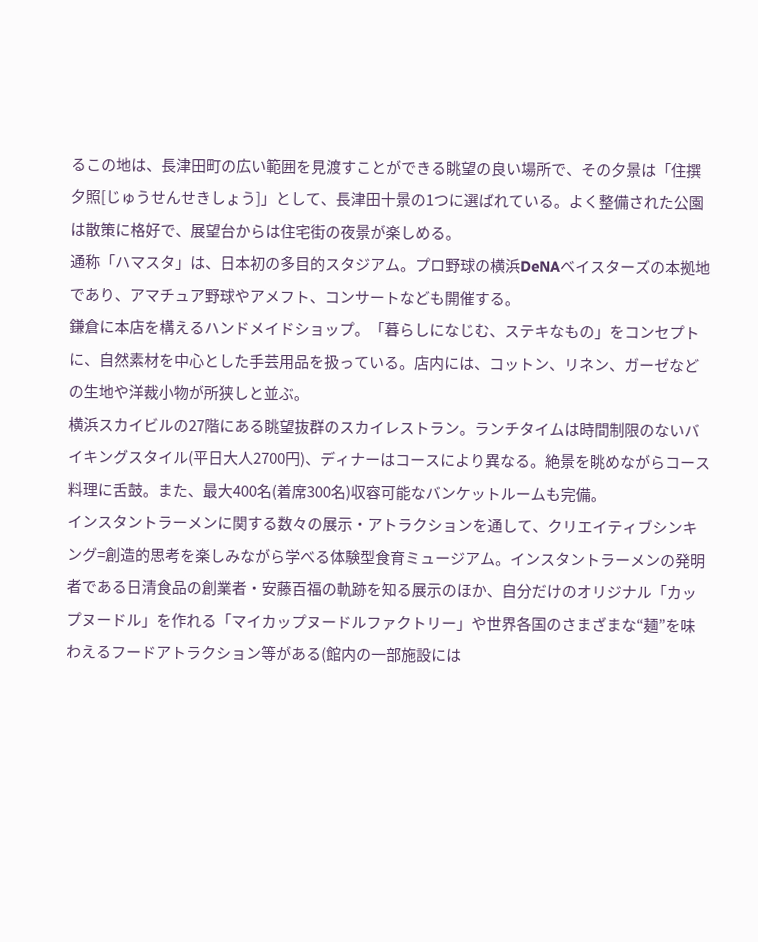るこの地は、長津田町の広い範囲を見渡すことができる眺望の良い場所で、その夕景は「住撰夕照[じゅうせんせきしょう]」として、長津田十景の1つに選ばれている。よく整備された公園は散策に格好で、展望台からは住宅街の夜景が楽しめる。
通称「ハマスタ」は、日本初の多目的スタジアム。プロ野球の横浜DeNAベイスターズの本拠地であり、アマチュア野球やアメフト、コンサートなども開催する。
鎌倉に本店を構えるハンドメイドショップ。「暮らしになじむ、ステキなもの」をコンセプトに、自然素材を中心とした手芸用品を扱っている。店内には、コットン、リネン、ガーゼなどの生地や洋裁小物が所狭しと並ぶ。
横浜スカイビルの27階にある眺望抜群のスカイレストラン。ランチタイムは時間制限のないバイキングスタイル(平日大人2700円)、ディナーはコースにより異なる。絶景を眺めながらコース料理に舌鼓。また、最大400名(着席300名)収容可能なバンケットルームも完備。
インスタントラーメンに関する数々の展示・アトラクションを通して、クリエイティブシンキング=創造的思考を楽しみながら学べる体験型食育ミュージアム。インスタントラーメンの発明者である日清食品の創業者・安藤百福の軌跡を知る展示のほか、自分だけのオリジナル「カップヌードル」を作れる「マイカップヌードルファクトリー」や世界各国のさまざまな“麺”を味わえるフードアトラクション等がある(館内の一部施設には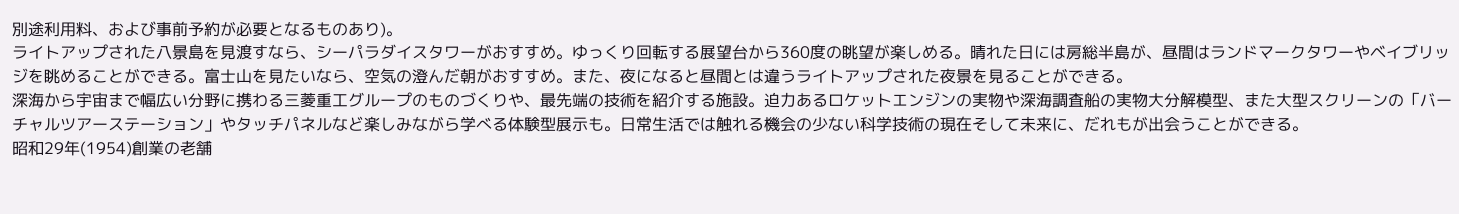別途利用料、および事前予約が必要となるものあり)。
ライトアップされた八景島を見渡すなら、シーパラダイスタワーがおすすめ。ゆっくり回転する展望台から360度の眺望が楽しめる。晴れた日には房総半島が、昼間はランドマークタワーやベイブリッジを眺めることができる。富士山を見たいなら、空気の澄んだ朝がおすすめ。また、夜になると昼間とは違うライトアップされた夜景を見ることができる。
深海から宇宙まで幅広い分野に携わる三菱重工グループのものづくりや、最先端の技術を紹介する施設。迫力あるロケットエンジンの実物や深海調査船の実物大分解模型、また大型スクリーンの「バーチャルツアーステーション」やタッチパネルなど楽しみながら学べる体験型展示も。日常生活では触れる機会の少ない科学技術の現在そして未来に、だれもが出会うことができる。
昭和29年(1954)創業の老舗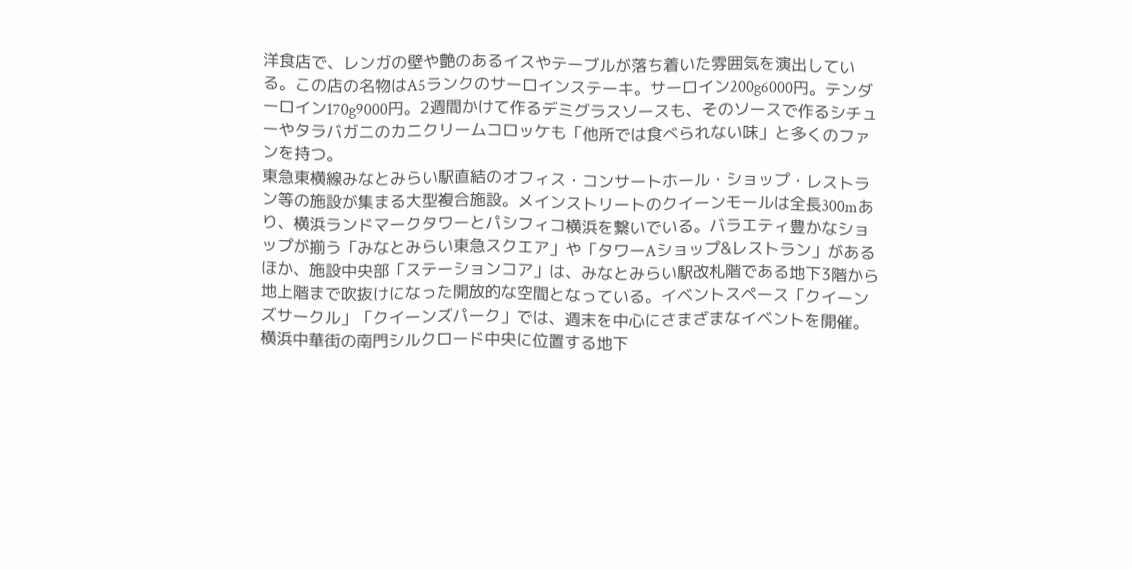洋食店で、レンガの壁や艶のあるイスやテーブルが落ち着いた雰囲気を演出している。この店の名物はA5ランクのサーロインステーキ。サーロイン200g6000円。テンダーロイン170g9000円。2週間かけて作るデミグラスソースも、そのソースで作るシチューやタラバガニのカニクリームコロッケも「他所では食べられない味」と多くのファンを持つ。
東急東横線みなとみらい駅直結のオフィス・コンサートホール・ショップ・レストラン等の施設が集まる大型複合施設。メインストリートのクイーンモールは全長300mあり、横浜ランドマークタワーとパシフィコ横浜を繋いでいる。バラエティ豊かなショップが揃う「みなとみらい東急スクエア」や「タワーAショップ&レストラン」があるほか、施設中央部「ステーションコア」は、みなとみらい駅改札階である地下3階から地上階まで吹抜けになった開放的な空間となっている。イベントスペース「クイーンズサークル」「クイーンズパーク」では、週末を中心にさまざまなイベントを開催。
横浜中華街の南門シルクロード中央に位置する地下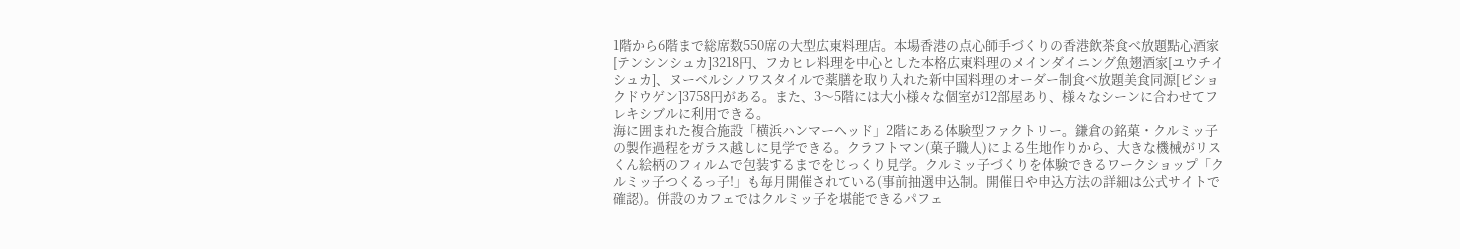1階から6階まで総席数550席の大型広東料理店。本場香港の点心師手づくりの香港飲茶食べ放題點心酒家[テンシンシュカ]3218円、フカヒレ料理を中心とした本格広東料理のメインダイニング魚翅酒家[ユウチイシュカ]、ヌーベルシノワスタイルで薬膳を取り入れた新中国料理のオーダー制食べ放題美食同源[ビショクドウゲン]3758円がある。また、3〜5階には大小様々な個室が12部屋あり、様々なシーンに合わせてフレキシブルに利用できる。
海に囲まれた複合施設「横浜ハンマーヘッド」2階にある体験型ファクトリー。鎌倉の銘菓・クルミッ子の製作過程をガラス越しに見学できる。クラフトマン(菓子職人)による生地作りから、大きな機械がリスくん絵柄のフィルムで包装するまでをじっくり見学。クルミッ子づくりを体験できるワークショップ「クルミッ子つくるっ子!」も毎月開催されている(事前抽選申込制。開催日や申込方法の詳細は公式サイトで確認)。併設のカフェではクルミッ子を堪能できるパフェ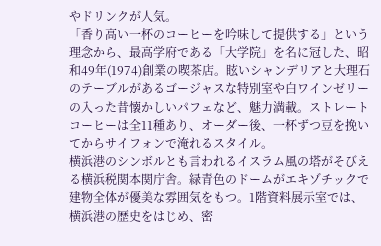やドリンクが人気。
「香り高い一杯のコーヒーを吟味して提供する」という理念から、最高学府である「大学院」を名に冠した、昭和49年(1974)創業の喫茶店。眩いシャンデリアと大理石のテーブルがあるゴージャスな特別室や白ワインゼリーの入った昔懐かしいパフェなど、魅力満載。ストレートコーヒーは全11種あり、オーダー後、一杯ずつ豆を挽いてからサイフォンで淹れるスタイル。
横浜港のシンボルとも言われるイスラム風の塔がそびえる横浜税関本関庁舎。緑青色のドームがエキゾチックで建物全体が優美な雰囲気をもつ。1階資料展示室では、横浜港の歴史をはじめ、密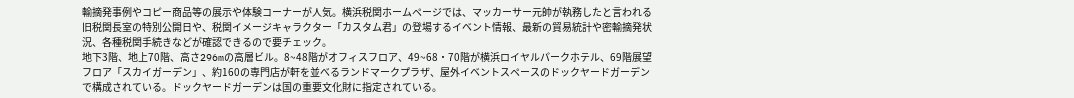輸摘発事例やコピー商品等の展示や体験コーナーが人気。横浜税関ホームページでは、マッカーサー元帥が執務したと言われる旧税関長室の特別公開日や、税関イメージキャラクター「カスタム君」の登場するイベント情報、最新の貿易統計や密輸摘発状況、各種税関手続きなどが確認できるので要チェック。
地下3階、地上70階、高さ296mの高層ビル。8~48階がオフィスフロア、49~68・70階が横浜ロイヤルパークホテル、69階展望フロア「スカイガーデン」、約160の専門店が軒を並べるランドマークプラザ、屋外イベントスペースのドックヤードガーデンで構成されている。ドックヤードガーデンは国の重要文化財に指定されている。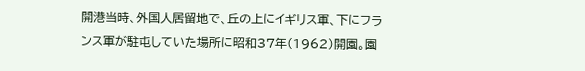開港当時、外国人居留地で、丘の上にイギリス軍、下にフランス軍が駐屯していた場所に昭和37年(1962)開園。園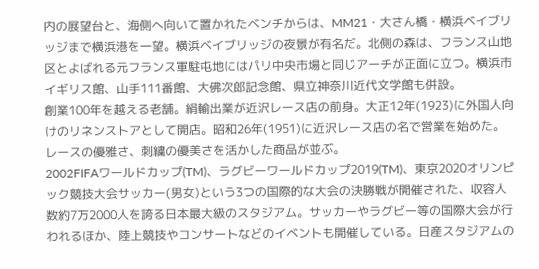内の展望台と、海側へ向いて置かれたベンチからは、MM21・大さん橋・横浜ベイブリッジまで横浜港を一望。横浜ベイブリッジの夜景が有名だ。北側の森は、フランス山地区とよばれる元フランス軍駐屯地にはパリ中央市場と同じアーチが正面に立つ。横浜市イギリス館、山手111番館、大佛次郎記念館、県立神奈川近代文学館も併設。
創業100年を越える老舗。絹輸出業が近沢レース店の前身。大正12年(1923)に外国人向けのリネンストアとして開店。昭和26年(1951)に近沢レース店の名で営業を始めた。レースの優雅さ、刺繍の優美さを活かした商品が並ぶ。
2002FIFAワールドカップ(TM)、ラグビーワールドカップ2019(TM)、東京2020オリンピック競技大会サッカー(男女)という3つの国際的な大会の決勝戦が開催された、収容人数約7万2000人を誇る日本最大級のスタジアム。サッカーやラグビー等の国際大会が行われるほか、陸上競技やコンサートなどのイベントも開催している。日産スタジアムの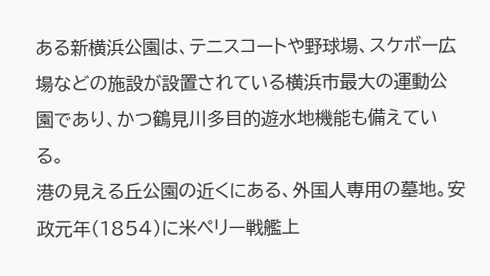ある新横浜公園は、テニスコートや野球場、スケボー広場などの施設が設置されている横浜市最大の運動公園であり、かつ鶴見川多目的遊水地機能も備えている。
港の見える丘公園の近くにある、外国人専用の墓地。安政元年(1854)に米ペリー戦艦上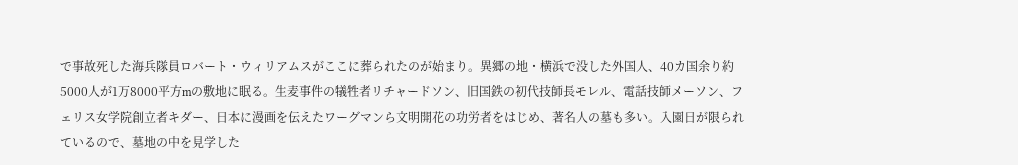で事故死した海兵隊員ロバート・ウィリアムスがここに葬られたのが始まり。異郷の地・横浜で没した外国人、40カ国余り約5000人が1万8000平方mの敷地に眠る。生麦事件の犠牲者リチャードソン、旧国鉄の初代技師長モレル、電話技師メーソン、フェリス女学院創立者キダー、日本に漫画を伝えたワーグマンら文明開花の功労者をはじめ、著名人の墓も多い。入園日が限られているので、墓地の中を見学した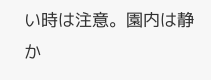い時は注意。園内は静か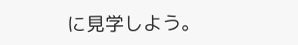に見学しよう。